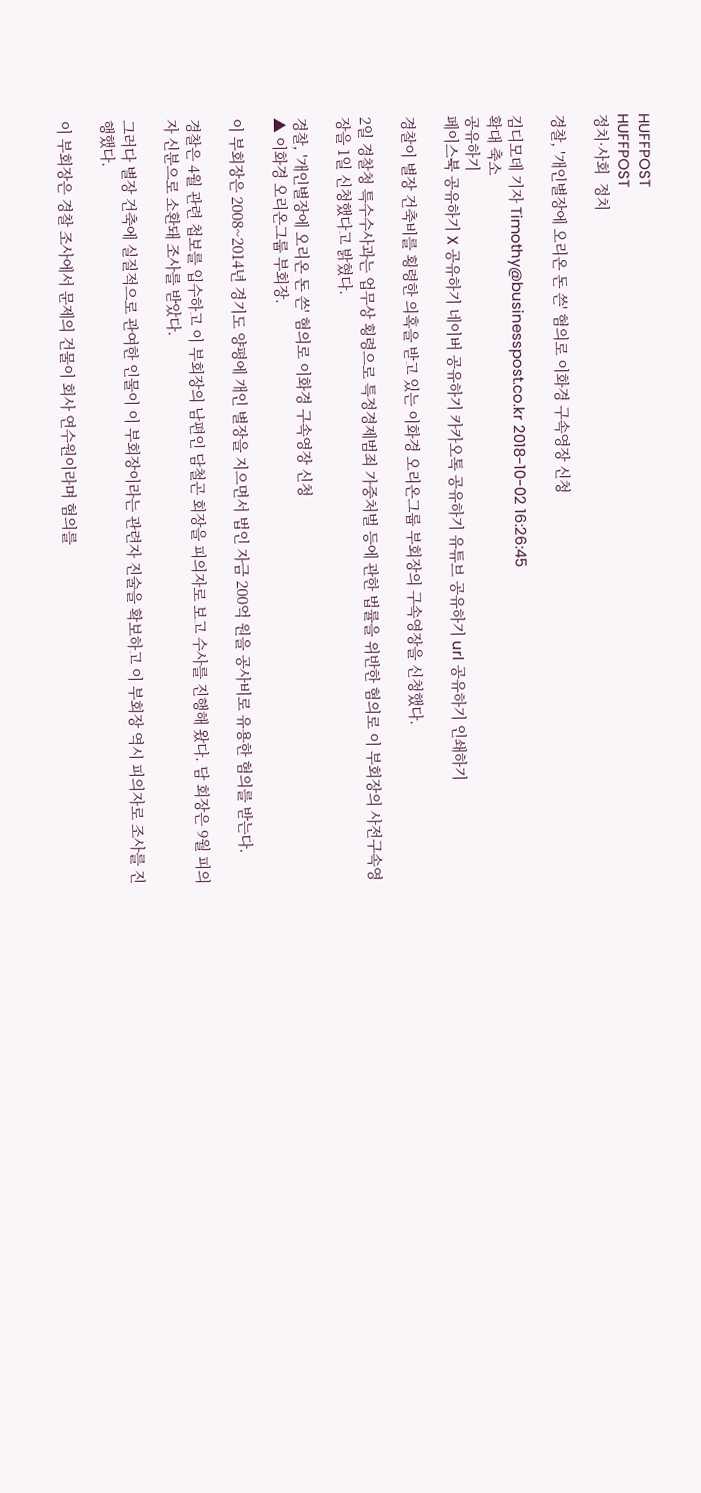HUFFPOST
HUFFPOST
정치·사회  정치

경찰, '개인별장에 오리온 돈 쓴' 혐의로 이화경 구속영장 신청

김디모데 기자 Timothy@businesspost.co.kr 2018-10-02 16:26:45
확대 축소
공유하기
페이스북 공유하기 X 공유하기 네이버 공유하기 카카오톡 공유하기 유튜브 공유하기 url 공유하기 인쇄하기

경찰이 별장 건축비를 횡령한 의혹을 받고 있는 이화경 오리온그룹 부회장의 구속영장을 신청했다.

2일 경찰청 특수수사과는 업무상 횡령으로 특정경제범죄 가중처벌 등에 관한 법률을 위반한 혐의로 이 부회장의 사전구속영장을 1일 신청했다고 밝혔다.

경찰, '개인별장에 오리온 돈 쓴' 혐의로 이화경 구속영장 신청
▲ 이화경 오리온그룹 부회장.

이 부회장은 2008~2014년 경기도 양평에 개인 별장을 지으면서 법인 자금 200억 원을 공사비로 유용한 혐의를 받는다.

경찰은 4월 관련 첩보를 입수하고 이 부회장의 남편인 담철곤 회장을 피의자로 보고 수사를 진행해 왔다. 담 회장은 9월 피의자 신분으로 소환돼 조사를 받았다.

그러다 별장 건축에 실질적으로 관여한 인물이 이 부회장이라는 관련자 진술을 확보하고 이 부회장 역시 피의자로 조사를 진행했다.

이 부회장은 경찰 조사에서 문제의 건물이 회사 연수원이라며 혐의를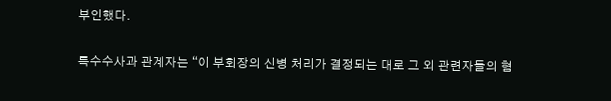부인했다.

특수수사과 관계자는 “이 부회장의 신병 처리가 결정되는 대로 그 외 관련자들의 혐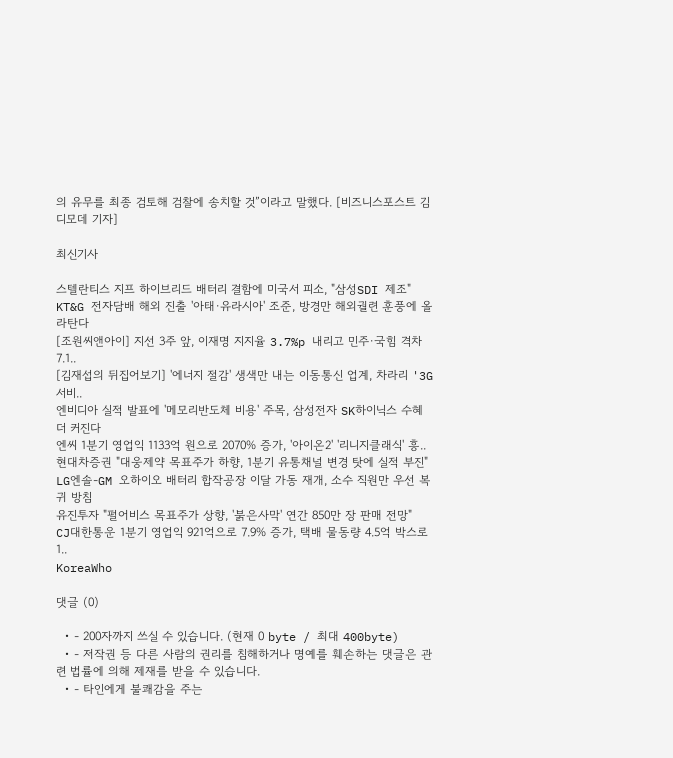의 유무를 최종 검토해 검찰에 송치할 것”이라고 말했다. [비즈니스포스트 김디모데 기자]

최신기사

스텔란티스 지프 하이브리드 배터리 결함에 미국서 피소, "삼성SDI 제조"
KT&G 전자담배 해외 진출 '아태·유라시아' 조준, 방경만 해외궐련 훈풍에 올라탄다
[조원씨앤아이] 지선 3주 앞, 이재명 지지율 3.7%p 내리고 민주·국힘 격차 7.1..
[김재섭의 뒤집어보기] '에너지 절감' 생색만 내는 이동통신 업계, 차라리 '3G 서비..
엔비디아 실적 발표에 '메모리반도체 비용' 주목, 삼성전자 SK하이닉스 수혜 더 커진다
엔씨 1분기 영업익 1133억 원으로 2070% 증가, '아이온2' '리니지클래식' 흥..
현대차증권 "대웅제약 목표주가 하향, 1분기 유통채널 변경 탓에 실적 부진"
LG엔솔-GM 오하이오 배터리 합작공장 이달 가동 재개, 소수 직원만 우선 복귀 방침
유진투자 "펄어비스 목표주가 상향, '붉은사막' 연간 850만 장 판매 전망"
CJ대한통운 1분기 영업익 921억으로 7.9% 증가, 택배 물동량 4.5억 박스로 1..
KoreaWho

댓글 (0)

  • - 200자까지 쓰실 수 있습니다. (현재 0 byte / 최대 400byte)
  • - 저작권 등 다른 사람의 권리를 침해하거나 명예를 훼손하는 댓글은 관련 법률에 의해 제재를 받을 수 있습니다.
  • - 타인에게 불쾌감을 주는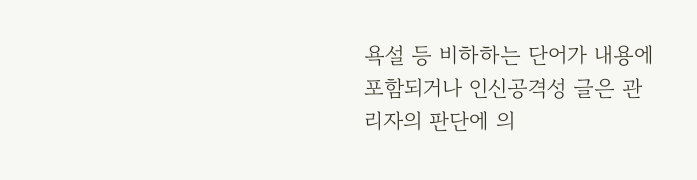욕설 등 비하하는 단어가 내용에 포함되거나 인신공격성 글은 관리자의 판단에 의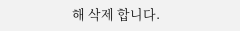해 삭제 합니다.